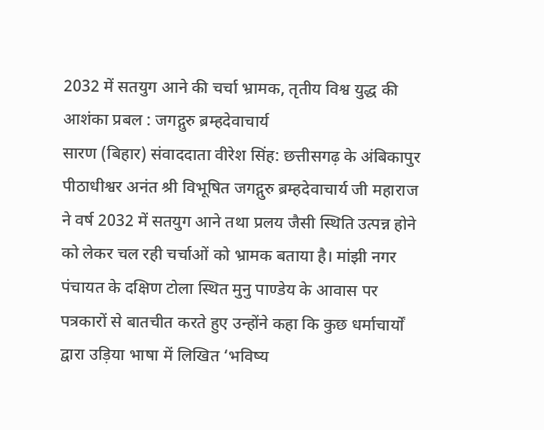2032 में सतयुग आने की चर्चा भ्रामक, तृतीय विश्व युद्ध की आशंका प्रबल : जगद्गुरु ब्रम्हदेवाचार्य
सारण (बिहार) संवाददाता वीरेश सिंह: छत्तीसगढ़ के अंबिकापुर पीठाधीश्वर अनंत श्री विभूषित जगद्गुरु ब्रम्हदेवाचार्य जी महाराज ने वर्ष 2032 में सतयुग आने तथा प्रलय जैसी स्थिति उत्पन्न होने को लेकर चल रही चर्चाओं को भ्रामक बताया है। मांझी नगर पंचायत के दक्षिण टोला स्थित मुनु पाण्डेय के आवास पर पत्रकारों से बातचीत करते हुए उन्होंने कहा कि कुछ धर्माचार्यों द्वारा उड़िया भाषा में लिखित ‘भविष्य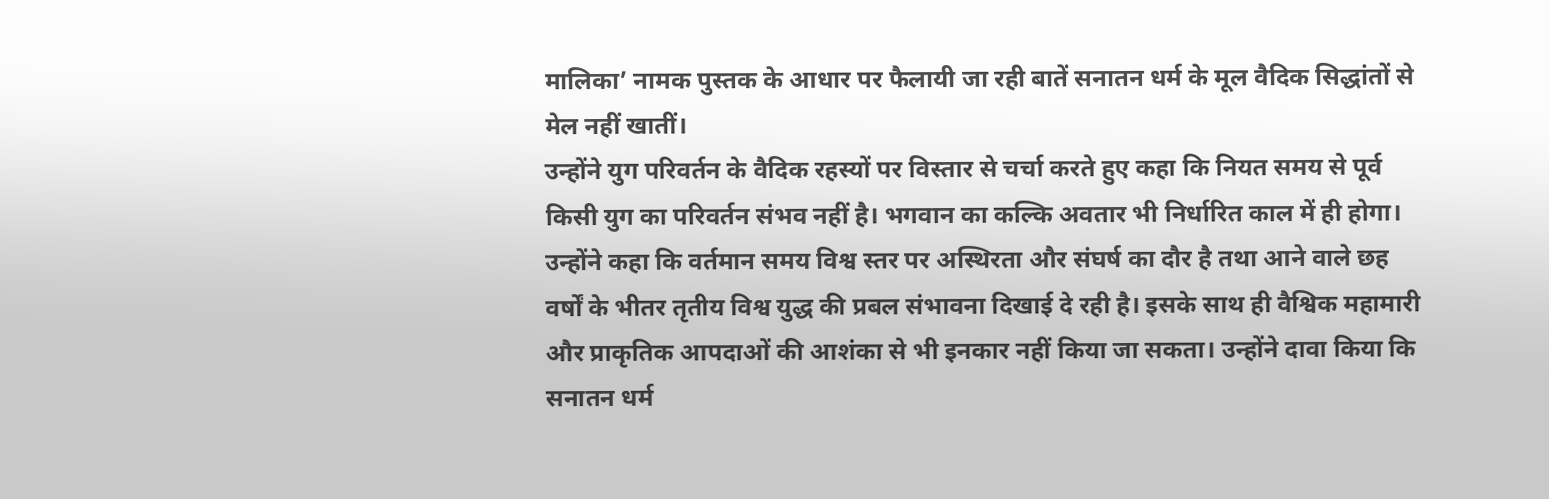मालिका’ नामक पुस्तक के आधार पर फैलायी जा रही बातें सनातन धर्म के मूल वैदिक सिद्धांतों से मेल नहीं खातीं।
उन्होंने युग परिवर्तन के वैदिक रहस्यों पर विस्तार से चर्चा करते हुए कहा कि नियत समय से पूर्व किसी युग का परिवर्तन संभव नहीं है। भगवान का कल्कि अवतार भी निर्धारित काल में ही होगा। उन्होंने कहा कि वर्तमान समय विश्व स्तर पर अस्थिरता और संघर्ष का दौर है तथा आने वाले छह वर्षों के भीतर तृतीय विश्व युद्ध की प्रबल संभावना दिखाई दे रही है। इसके साथ ही वैश्विक महामारी और प्राकृतिक आपदाओं की आशंका से भी इनकार नहीं किया जा सकता। उन्होंने दावा किया कि सनातन धर्म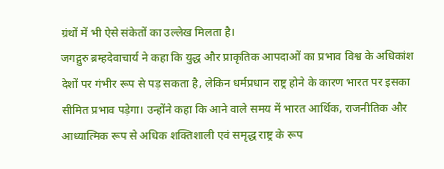ग्रंथों में भी ऐसे संकेतों का उल्लेख मिलता है।
जगद्गुरु ब्रम्हदेवाचार्य ने कहा कि युद्ध और प्राकृतिक आपदाओं का प्रभाव विश्व के अधिकांश देशों पर गंभीर रूप से पड़ सकता है, लेकिन धर्मप्रधान राष्ट्र होने के कारण भारत पर इसका सीमित प्रभाव पड़ेगा। उन्होंने कहा कि आने वाले समय में भारत आर्थिक, राजनीतिक और आध्यात्मिक रूप से अधिक शक्तिशाली एवं समृद्ध राष्ट्र के रूप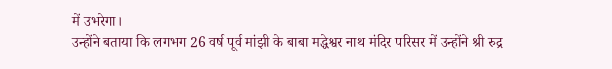में उभरेगा।
उन्होंने बताया कि लगभग 26 वर्ष पूर्व मांझी के बाबा मद्धेश्वर नाथ मंदिर परिसर में उन्होंने श्री रुद्र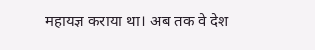महायज्ञ कराया था। अब तक वे देश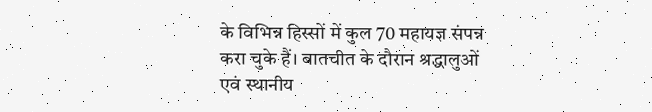के विभिन्न हिस्सों में कुल 70 महायज्ञ संपन्न करा चुके हैं। बातचीत के दौरान श्रद्धालुओं एवं स्थानीय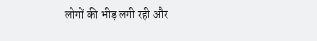लोगों की भीड़ लगी रही और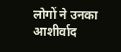लोगों ने उनका आशीर्वाद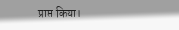प्राप्त किया।